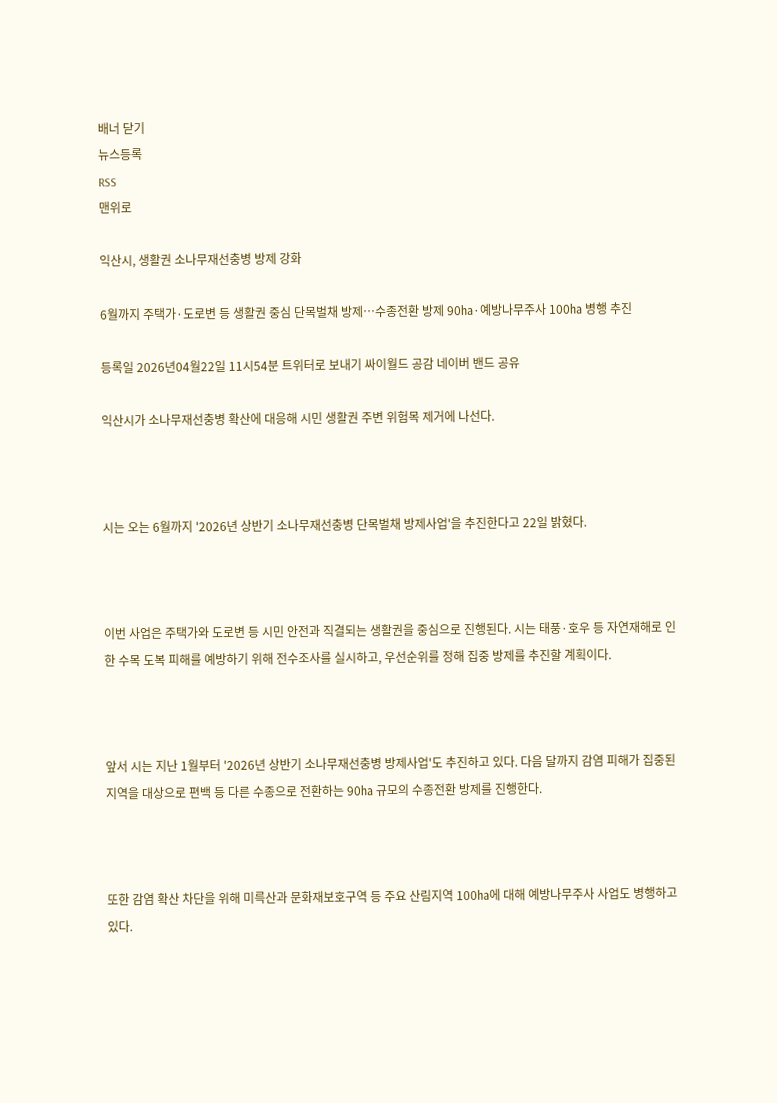배너 닫기
뉴스등록
RSS
맨위로

익산시, 생활권 소나무재선충병 방제 강화

6월까지 주택가·도로변 등 생활권 중심 단목벌채 방제…수종전환 방제 90㏊·예방나무주사 100㏊ 병행 추진

등록일 2026년04월22일 11시54분 트위터로 보내기 싸이월드 공감 네이버 밴드 공유

익산시가 소나무재선충병 확산에 대응해 시민 생활권 주변 위험목 제거에 나선다.



시는 오는 6월까지 '2026년 상반기 소나무재선충병 단목벌채 방제사업'을 추진한다고 22일 밝혔다.



이번 사업은 주택가와 도로변 등 시민 안전과 직결되는 생활권을 중심으로 진행된다. 시는 태풍·호우 등 자연재해로 인한 수목 도복 피해를 예방하기 위해 전수조사를 실시하고, 우선순위를 정해 집중 방제를 추진할 계획이다.



앞서 시는 지난 1월부터 '2026년 상반기 소나무재선충병 방제사업'도 추진하고 있다. 다음 달까지 감염 피해가 집중된 지역을 대상으로 편백 등 다른 수종으로 전환하는 90㏊ 규모의 수종전환 방제를 진행한다.



또한 감염 확산 차단을 위해 미륵산과 문화재보호구역 등 주요 산림지역 100㏊에 대해 예방나무주사 사업도 병행하고 있다.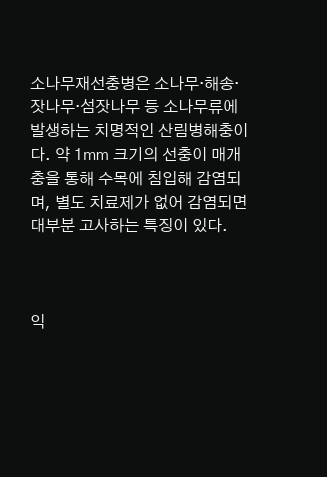소나무재선충병은 소나무·해송·잣나무·섬잣나무 등 소나무류에 발생하는 치명적인 산림병해충이다. 약 1㎜ 크기의 선충이 매개충을 통해 수목에 침입해 감염되며, 별도 치료제가 없어 감염되면 대부분 고사하는 특징이 있다.



익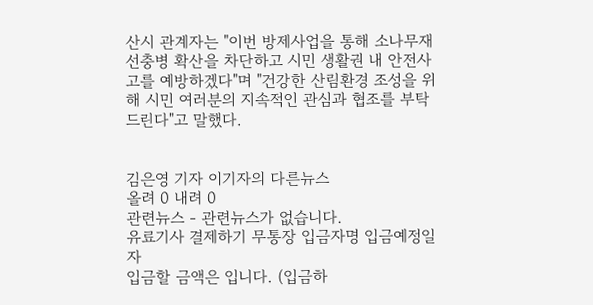산시 관계자는 "이번 방제사업을 통해 소나무재선충병 확산을 차단하고 시민 생활권 내 안전사고를 예방하겠다"며 "건강한 산림환경 조성을 위해 시민 여러분의 지속적인 관심과 협조를 부탁드린다"고 말했다.


김은영 기자 이기자의 다른뉴스
올려 0 내려 0
관련뉴스 - 관련뉴스가 없습니다.
유료기사 결제하기 무통장 입금자명 입금예정일자
입금할 금액은 입니다. (입금하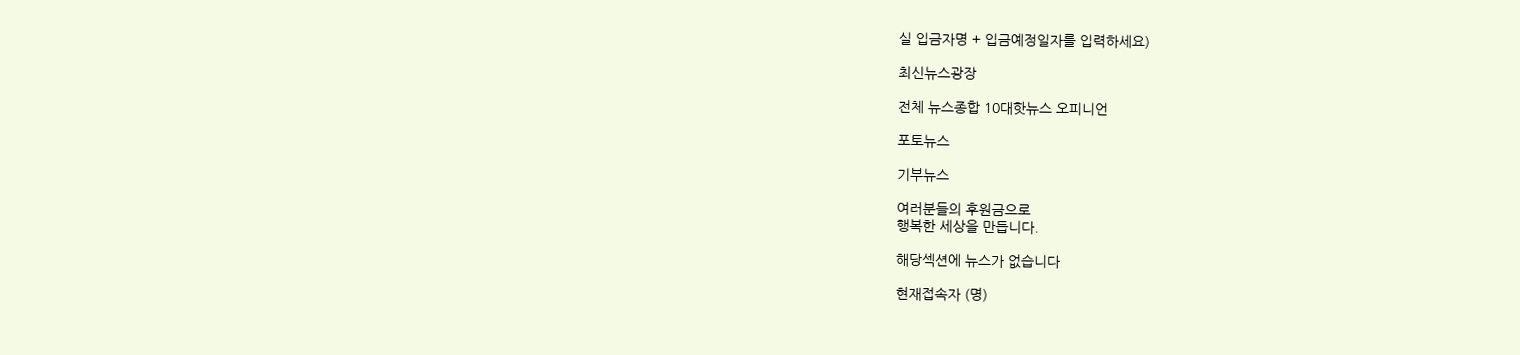실 입금자명 + 입금예정일자를 입력하세요)

최신뉴스광장

전체 뉴스종합 10대핫뉴스 오피니언

포토뉴스

기부뉴스

여러분들의 후원금으로
행복한 세상을 만듭니다.

해당섹션에 뉴스가 없습니다

현재접속자 (명)